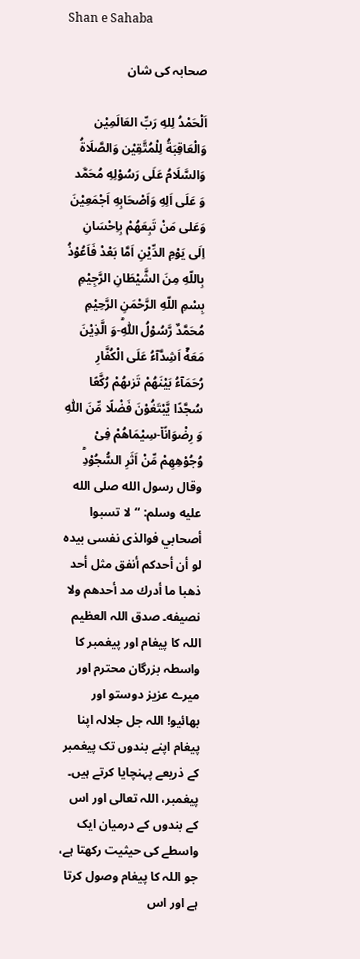Shan e Sahaba

صحابہ کی شان

اَلْحَمْدُ لِلهِ رَبِّ العَالَمِيْن وَالْعَاقِبَةُ لِلْمُتَّقِيْن وَالصَّلَاةُ وَالسَّلَامُ عَلَى رَسُوْلِهِ مُحَمَّد وَ عَلَى اَلِهِ وَاَصْحَابِهِ اَجْمَعِيْنَ وَعَلى مَنْ تَبِعَهُمْ بِاِحْسَانِ اِلَى يَوْمِ الدِّيْنِ اَمَّا بَعْدْ فَاَعُوْذُ بِاللّهِ مِنَ الشَّيْطَانِ الرَّجِيْمِ بِسْمِ اللّهِ الرَّحْمَنِ الرَّحِيْمِ مُحَمَّدٌ رَّسُوْلُ اللّٰهِؕ-وَ الَّذِیْنَ مَعَهٗۤ اَشِدَّآءُ عَلَى الْكُفَّارِ رُحَمَآءُ بَیْنَهُمْ تَرٰىهُمْ رُكَّعًا سُجَّدًا یَّبْتَغُوْنَ فَضْلًا مِّنَ اللّٰهِ وَ رِضْوَانًا٘-سِیْمَاهُمْ فِیْ وُجُوْهِهِمْ مِّنْ اَثَرِ السُّجُوْدِؕ وقال رسول الله صلى الله عليه وسلم: “لا تسبوا أصحابي فوالذی نفسی بیدہ لو أن أحدكم أنفق مثل أحد ذهبا ما أدرك مد أحدهم ولا نصيفه۔ صدق اللہ العظیم اللہ کا پیغام اور پیغمبر کا واسطہ بزرگان محترم اور میرے عزیز دوستو اور بھائیو! اللہ جل جلالہ اپنا پیغام اپنے بندوں تک پیغمبر کے ذریعے پہنچایا کرتے ہیں۔ پیغمبر، اللہ تعالی اور اس کے بندوں کے درمیان ایک واسطے کی حیثیت رکھتا ہے، جو اللہ کا پیغام وصول کرتا ہے اور اس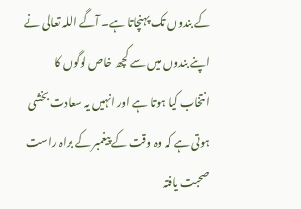کے بندوں تک پہنچاتا ہے۔ آگے اللہ تعالی نے اپنے بندوں میں سے کچھ خاص لوگوں کا انتخاب کیا ہوتا ہے اور انہیں یہ سعادت بخشی ہوتی ہے کہ وہ وقت کے پیغمبر کے براہ راست صحبت یافتہ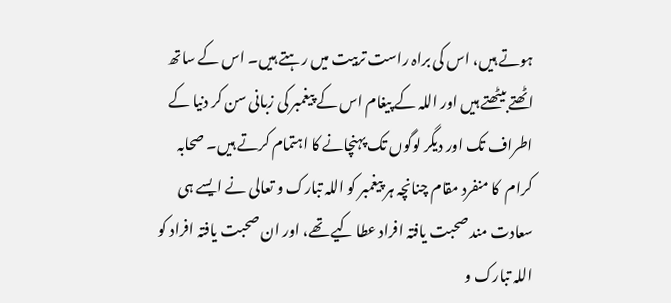ہوتے ہیں، اس کی براہ راست تربیت میں رہتے ہیں۔ اس کے ساتھ اٹھتے بیٹھتے ہیں اور اللہ کے پیغام اس کے پیغمبر کی زبانی سن کر دنیا کے اطراف تک اور دیگر لوگوں تک پہنچانے کا اہتمام کرتے ہیں۔ صحابہ کرام  کا منفرد مقام چنانچہ ہر پیغمبر کو اللہ تبارک و تعالی نے ایسے ہی سعادت مند صحبت یافتہ افراد عطا کیے تھے، اور ان صحبت یافتہ افراد کو اللہ تبارک و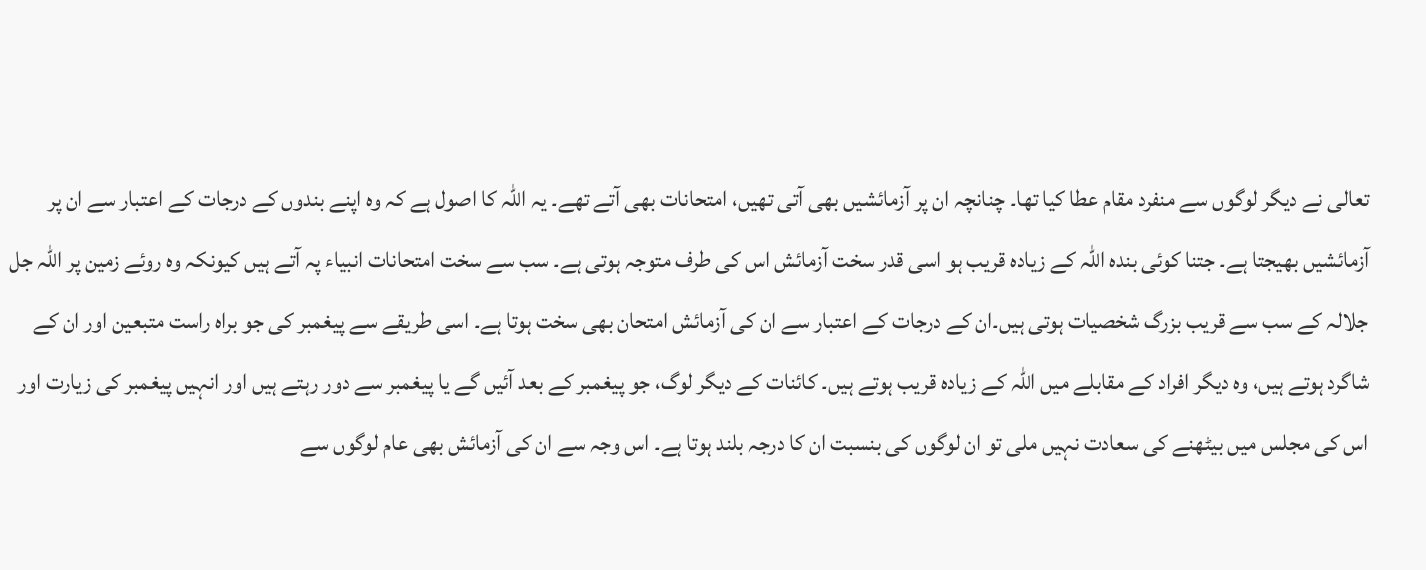تعالی نے دیگر لوگوں سے منفرد مقام عطا کیا تھا۔ چنانچہ ان پر آزمائشیں بھی آتی تھیں، امتحانات بھی آتے تھے۔ یہ اللہ کا اصول ہے کہ وہ اپنے بندوں کے درجات کے اعتبار سے ان پر آزمائشیں بھیجتا ہے۔ جتنا کوئی بندہ اللہ کے زیادہ قریب ہو اسی قدر سخت آزمائش اس کی طرف متوجہ ہوتی ہے۔ سب سے سخت امتحانات انبیاء پہ آتے ہیں کیونکہ وہ روئے زمین پر اللہ جل جلالہ کے سب سے قریب بزرگ شخصیات ہوتی ہیں۔ان کے درجات کے اعتبار سے ان کی آزمائش امتحان بھی سخت ہوتا ہے۔ اسی طریقے سے پیغمبر کی جو براہ راست متبعین اور ان کے شاگرد ہوتے ہیں، وہ دیگر افراد کے مقابلے میں اللہ کے زیادہ قریب ہوتے ہیں۔ کائنات کے دیگر لوگ، جو پیغمبر کے بعد آئیں گے یا پیغمبر سے دور رہتے ہیں اور انہیں پیغمبر کی زیارت اور اس کی مجلس میں بیٹھنے کی سعادت نہیں ملی تو ان لوگوں کی بنسبت ان کا درجہ بلند ہوتا ہے۔ اس وجہ سے ان کی آزمائش بھی عام لوگوں سے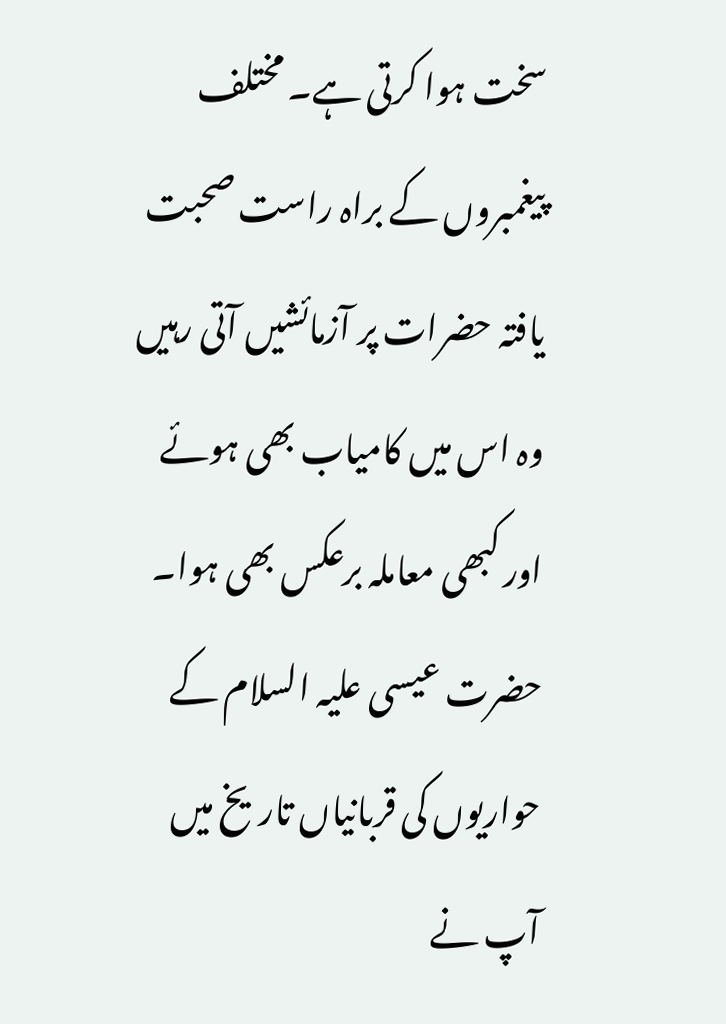سخت ہوا کرتی ہے۔ مختلف پیغمبروں کے براہ راست صحبت یافتہ حضرات پر آزمائشیں آتی رہیں وہ اس میں کامیاب بھی ہوئے اور کبھی معاملہ برعکس بھی ہوا۔ حضرت عیسی علیہ السلام کے حواریوں کی قربانیاں تاریخ میں آپ نے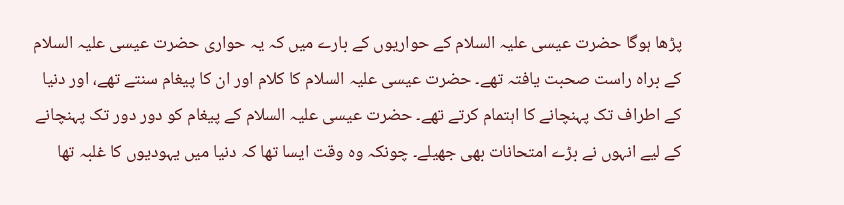پڑھا ہوگا حضرت عیسی علیہ السلام کے حواریوں کے بارے میں کہ یہ حواری حضرت عیسی علیہ السلام کے براہ راست صحبت یافتہ تھے۔ حضرت عیسی علیہ السلام کا کلام اور ان کا پیغام سنتے تھے، اور دنیا کے اطراف تک پہنچانے کا اہتمام کرتے تھے۔ حضرت عیسی علیہ السلام کے پیغام کو دور دور تک پہنچانے کے لیے انہوں نے بڑے امتحانات بھی جھیلے۔ چونکہ وہ وقت ایسا تھا کہ دنیا میں یہودیوں کا غلبہ تھا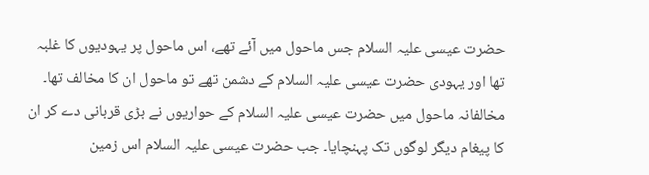حضرت عیسی علیہ السلام جس ماحول میں آئے تھے، اس ماحول پر یہودیوں کا غلبہ تھا اور یہودی حضرت عیسی علیہ السلام کے دشمن تھے تو ماحول ان کا مخالف تھا۔ مخالفانہ ماحول میں حضرت عیسی علیہ السلام کے حواریوں نے بڑی قربانی دے کر ان کا پیغام دیگر لوگوں تک پہنچایا۔ جب حضرت عیسی علیہ السلام اس زمین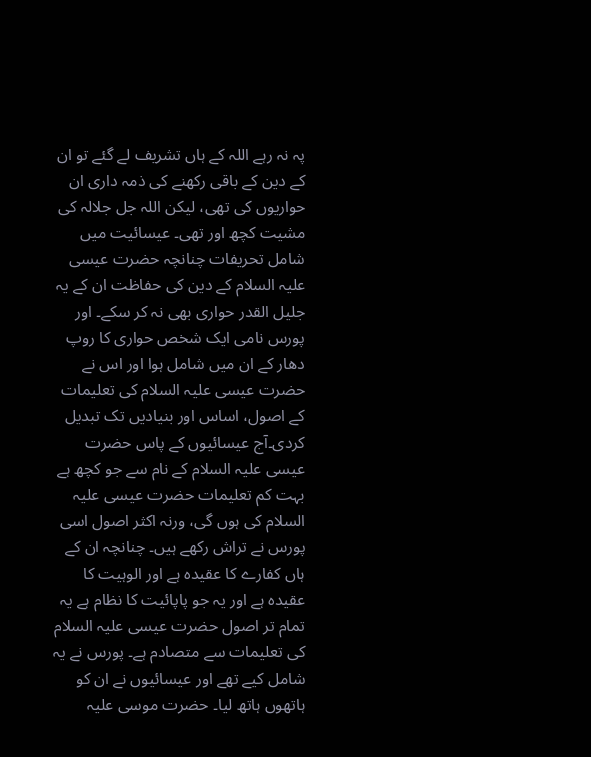پہ نہ رہے اللہ کے ہاں تشریف لے گئے تو ان کے دین کے باقی رکھنے کی ذمہ داری ان حواریوں کی تھی، لیکن اللہ جل جلالہ کی مشیت کچھ اور تھی۔ عیسائیت میں شامل تحریفات چنانچہ حضرت عیسی علیہ السلام کے دین کی حفاظت ان کے یہ جلیل القدر حواری بھی نہ کر سکے۔ اور پورس نامی ایک شخص حواری کا روپ دھار کے ان میں شامل ہوا اور اس نے حضرت عیسی علیہ السلام کی تعلیمات کے اصول، اساس اور بنیادیں تک تبدیل کردی۔آج عیسائیوں کے پاس حضرت عیسی علیہ السلام کے نام سے جو کچھ ہے بہت کم تعلیمات حضرت عیسی علیہ السلام کی ہوں گی، ورنہ اکثر اصول اسی پورس نے تراش رکھے ہیں۔ چنانچہ ان کے ہاں کفارے کا عقیدہ ہے اور الوہیت کا عقیدہ ہے اور یہ جو پاپائیت کا نظام ہے یہ تمام تر اصول حضرت عیسی علیہ السلام کی تعلیمات سے متصادم ہے۔ پورس نے یہ شامل کیے تھے اور عیسائیوں نے ان کو ہاتھوں ہاتھ لیا۔ حضرت موسی علیہ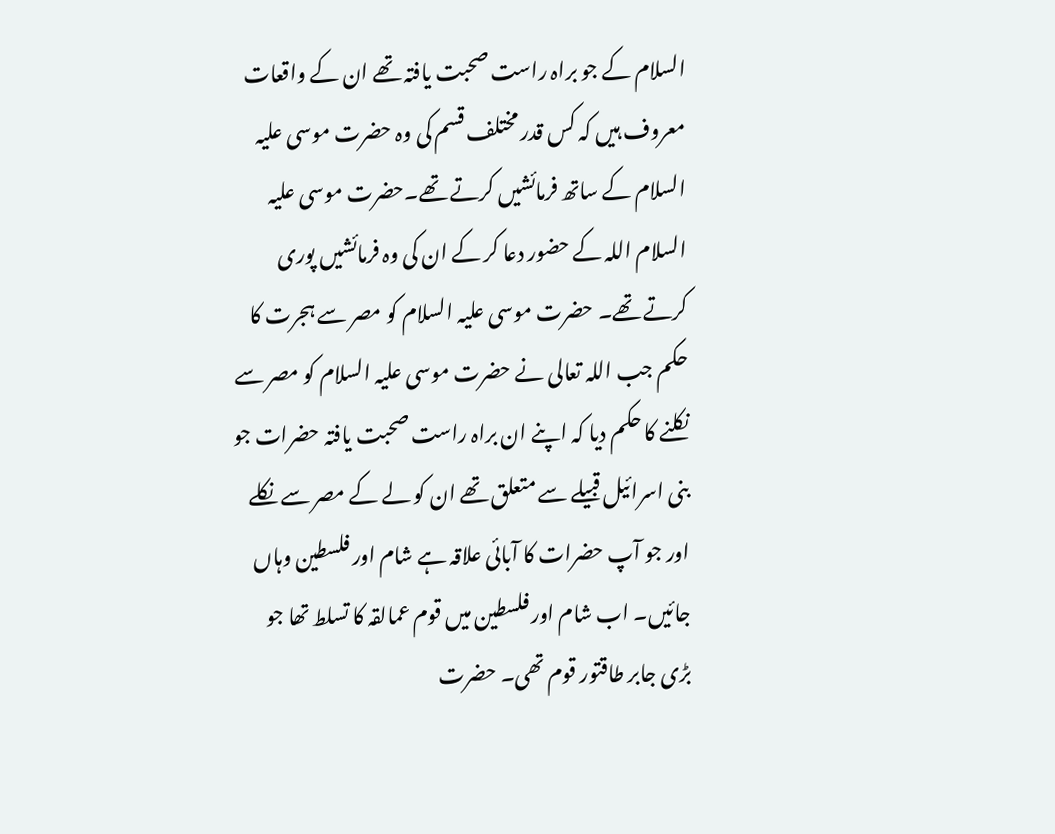السلام کے جو براہ راست صحبت یافتہ تھے ان کے واقعات معروف ہیں کہ کس قدر مختلف قسم کی وہ حضرت موسی علیہ السلام کے ساتھ فرمائشیں کرتے تھے۔حضرت موسی علیہ السلام اللہ کے حضور دعا کر کے ان کی وہ فرمائشیں پوری کرتے تھے۔ حضرت موسی علیہ السلام کو مصر سے ہجرت کا حکم جب اللہ تعالی نے حضرت موسی علیہ السلام کو مصر سے نکلنے کا حکم دیا کہ اپنے ان براہ راست صحبت یافتہ حضرات جو بنی اسرائیل قبیلے سے متعلق تھے ان کو لے کے مصر سے نکلے اور جو آپ حضرات کا آبائی علاقہ ہے شام اور فلسطین وہاں جائیں۔ اب شام اور فلسطین میں قوم عمالقہ کا تسلط تھا جو بڑی جابر طاقتور قوم تھی۔ حضرت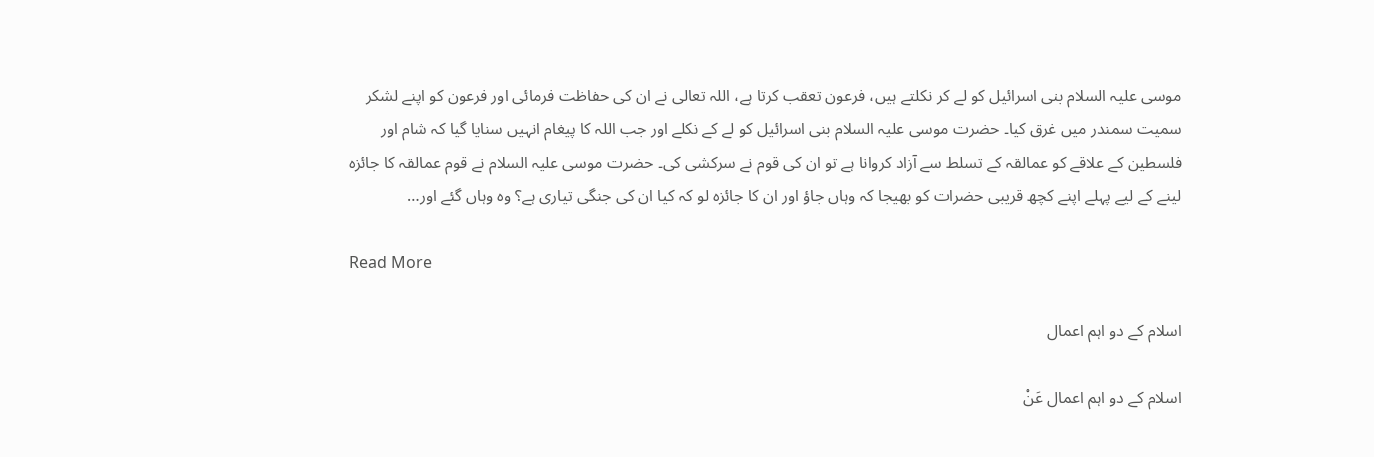موسی علیہ السلام بنی اسرائیل کو لے کر نکلتے ہیں، فرعون تعقب کرتا ہے، اللہ تعالی نے ان کی حفاظت فرمائی اور فرعون کو اپنے لشکر سمیت سمندر میں غرق کیا۔ حضرت موسی علیہ السلام بنی اسرائیل کو لے کے نکلے اور جب اللہ کا پیغام انہیں سنایا گیا کہ شام اور فلسطین کے علاقے کو عمالقہ کے تسلط سے آزاد کروانا ہے تو ان کی قوم نے سرکشی کی۔ حضرت موسی علیہ السلام نے قوم عمالقہ کا جائزہ لینے کے لیے پہلے اپنے کچھ قریبی حضرات کو بھیجا کہ وہاں جاؤ اور ان کا جائزہ لو کہ کیا ان کی جنگی تیاری ہے؟ وہ وہاں گئے اور…

Read More

اسلام کے دو اہم اعمال

اسلام کے دو اہم اعمال عَنْ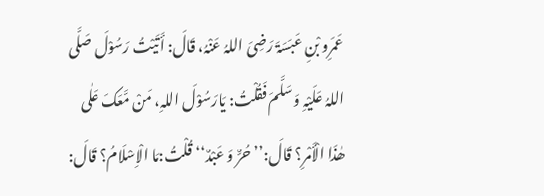عَمَرِو بْنِ عَبَسَۃَ رَضِیَ اللہُ عَنْہُ، قَالَ: أَتَیْتُ رَسُوْلَ صَلَّی اللہُ عَلَیْہِ وَسَلَّمَ فَقُلْتُ: یَارَسُوْلَ اللہِ، مَنْ مَّعَکَ عَلٰی ھٰذَا الْأَمْرِ؟ قَالَ:’’حُرٌّ وَ عَبْدٌ‘‘ قُلْتُ:مَا الْاِسْلَامُ؟ قَالَ: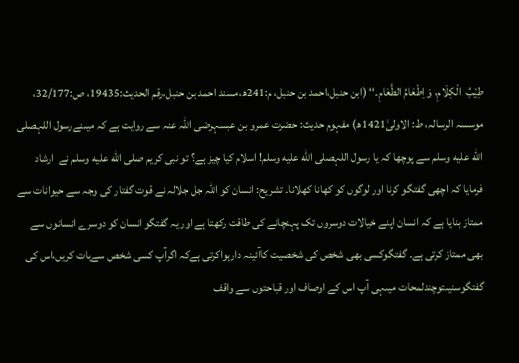طِیْبُ  الْکِلَامِ، وَ اِطْعَامُ الطَّعَامِ۔‘‘ (ابن حنبل،احمد بن حنبل، م:241ھ،مسند احمد بن حنبل،رقم الحدیث:19435، ص:32/177، موسسہ الرسالہ، ط: الاولیٰ1421ھ) مفہوم حدیث: حضرت عمرو بن عبسہرضی اللہ عنہ سے روایت ہے کہ میںنےرسول اللہصلى الله عليه وسلم سے پوچھا کہ یا رسول اللہصلى الله عليه وسلم! اسلام کیا چیز ہے؟ تو نبی کریم صلى الله عليه وسلم نے  ارشاد فرمایا کہ اچھی گفتگو کرنا اور لوگوں کو کھانا کھلانا۔ تشریح: انسان کو اللہ جل جلالہ نے قوت گفتار کی وجہ سے حیوانات سے ممتاز بنایا ہے کہ انسان اپنے خیالات دوسروں تک پہنچانے کی طاقت رکھتا ہے اور یہ گفتگو انسان کو دوسرے انسانوں سے بھی ممتاز کرتی ہے۔ گفتگوکسی بھی شخص کی شخصیت کاآئینہ دارہواکرتی ہےکہ اگرآپ کسی شخص سےبات کریں،اس کی گفتگوسنیںتوچندلمحات میںہی آپ اس کے اوصاف اور قباحتوں سے واقف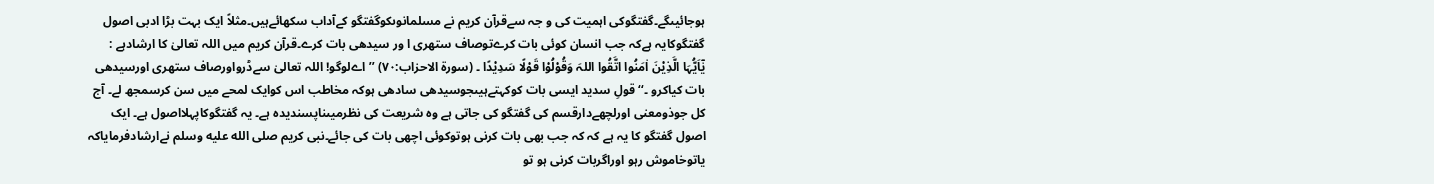ہوجائیںگے۔گفتگوکی اہمیت کی و جہ سےقرآن کریم نے مسلمانوںکوگفتگو کےآداب سکھائےہیں۔مثلاً ایک بہت بڑا ادبی اصول گفتگوکایہ ہےکہ جب انسان کوئی بات کرےتوصاف ستھری ا ور سیدھی بات کرے۔قرآن کریم میں اللہ تعالیٰ کا ارشادہے : يٰٓاَيُّہَا الَّذِيْنَ اٰمَنُوا اتَّقُوا اللہَ وَقُوْلُوْا قَوْلًا سَدِيْدًا ۔ (سورۃ الاحزاب:۷۰) ’’اےلوگو! اللہ تعالیٰ سےڈرواورصاف ستھری اورسیدھی بات کیاکرو ۔‘‘ قولِ سدید ایسی بات کوکہتےہیںجوسیدھی سادھی ہوکہ مخاطب اس کوایک لمحے میں سن کرسمجھ لے۔ آج کل جوذومعنی اورلچھےدارقسم کی گفتگو کی جاتی ہے وہ شریعت کی نظرمیںناپسندیدہ ہے۔ یہ گفتگوکاپہلااصول ہے۔ ایک اصول گفتگو کا یہ ہے کہ کہ جب بھی بات کرنی ہوتوکوئی اچھی بات کی جائے۔نبی کریم صلى الله عليه وسلم نےارشادفرمایاکہ یاتوخاموش رہو اوراگربات کرنی ہو تو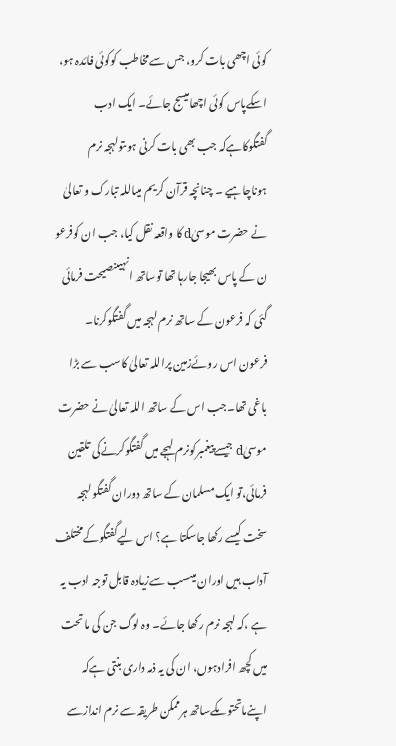کوئی اچھی بات کرو، جس سےمخاطب کوکوئی فائدہ ہو، اسکےپاس کوئی اچھامیسج جائے۔ ایک ادب گفتگوکاہےکہ جب بھی بات کرنی ہوںتولہجہ نرم ہوناچاہیے ۔ چنانچہ قرآن کریم میںاللہ تبارک و تعالیٰ نے حضرت موسیٰd کا واقعہ نقل کیا، جب ان کوفرعو ن کے پاس بھیجا جارہا تھا توساتھ انہیںنصیحت فرمائی گئی کہ فرعون کے ساتھ نرم لہجہ میں گفتگوکرنا۔ فرعون اس روئےزمین پراللہ تعالیٰ کاسب سے بڑا باغی تھا۔جب اس کے ساتھ اللہ تعالیٰ نے حضرت موسیٰd جیسےپیغمبرکونرم لہجے میں گفتگوکرنےکی تلقین فرمائی،تو ایک مسلمان کے ساتھ دوران گفتگو لہجہ سخت کیسے رکھا جاسکتا ہے؟ اس لیےگفتگوکےمختلف آداب ہیں اوران میںسب سےزیادہ قابل توجہ ادب یہ ہے ،کہ لہجہ نرم رکھا جائے۔ وہ لوگ جن کی ما تحت میں کچھ افرادہوں، ان کی یہ ذمہ داری بنتی ہےکہ اپنےماتحتوںکےساتھ ہرممکن طریقہ سے نرم اندازسے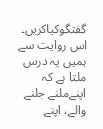گفتگوکیاکریں۔ اس روایت سے ہمیں یہ درس ملتا ہے کہ اپنےملنے جلنے والے، اپنے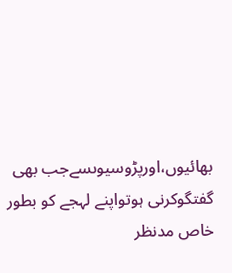بھائیوں،اورپڑوسیوںسےجب بھی گفتگوکرنی ہوتواپنے لہجے کو بطور خاص مدنظر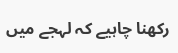رکھنا چاہیے کہ لہجے میں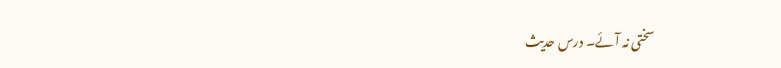سختی نہ آئے۔ درس حدیث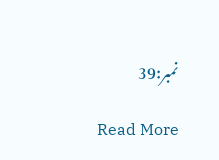نمبر:39

Read More